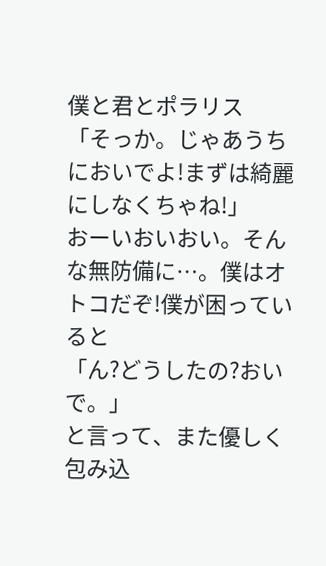僕と君とポラリス
「そっか。じゃあうちにおいでよ!まずは綺麗にしなくちゃね!」
おーいおいおい。そんな無防備に…。僕はオトコだぞ!僕が困っていると
「ん?どうしたの?おいで。」
と言って、また優しく包み込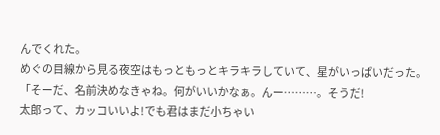んでくれた。
めぐの目線から見る夜空はもっともっとキラキラしていて、星がいっぱいだった。
「そーだ、名前決めなきゃね。何がいいかなぁ。んー………。そうだ!
太郎って、カッコいいよ!でも君はまだ小ちゃい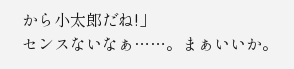から小太郎だね!」
センスないなぁ……。まぁいいか。